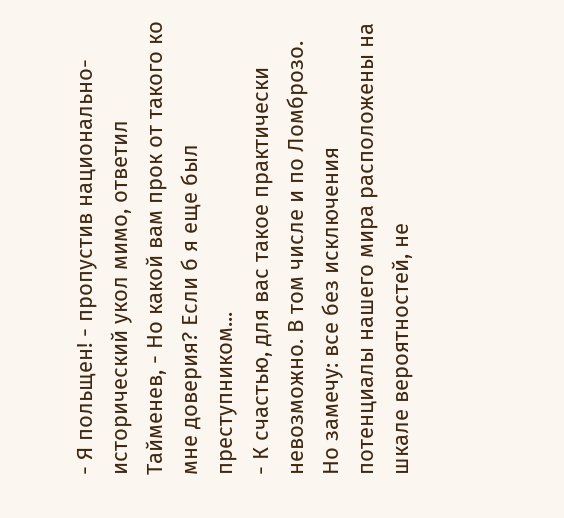- Я польщен! - пропустив национально-исторический укол мимо, ответил Тайменев, - Но какой вам прок от такого ко мне доверия? Если б я еще был преступником...
- К счастью, для вас такое практически невозможно. В том числе и по Ломброзо. Но замечу: все без исключения потенциалы нашего мира расположены на шкале вероятностей, не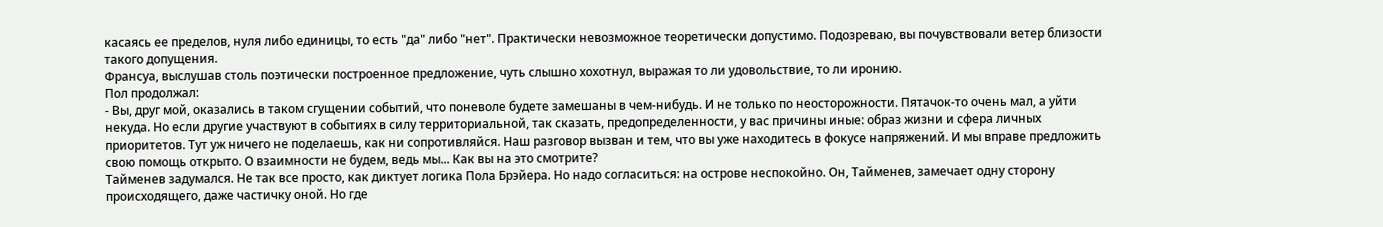касаясь ее пределов, нуля либо единицы, то есть "да" либо "нет". Практически невозможное теоретически допустимо. Подозреваю, вы почувствовали ветер близости такого допущения.
Франсуа, выслушав столь поэтически построенное предложение, чуть слышно хохотнул, выражая то ли удовольствие, то ли иронию.
Пол продолжал:
- Вы, друг мой, оказались в таком сгущении событий, что поневоле будете замешаны в чем-нибудь. И не только по неосторожности. Пятачок-то очень мал, а уйти некуда. Но если другие участвуют в событиях в силу территориальной, так сказать, предопределенности, у вас причины иные: образ жизни и сфера личных приоритетов. Тут уж ничего не поделаешь, как ни сопротивляйся. Наш разговор вызван и тем, что вы уже находитесь в фокусе напряжений. И мы вправе предложить свою помощь открыто. О взаимности не будем, ведь мы... Как вы на это смотрите?
Тайменев задумался. Не так все просто, как диктует логика Пола Брэйера. Но надо согласиться: на острове неспокойно. Он, Тайменев, замечает одну сторону происходящего, даже частичку оной. Но где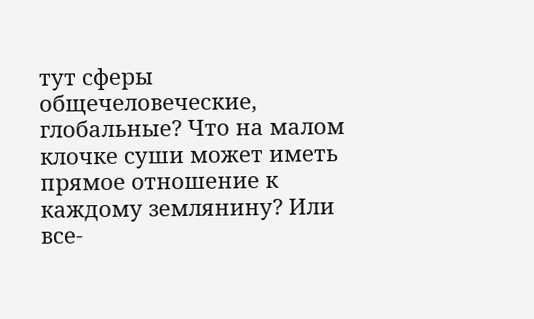тут сферы общечеловеческие, глобальные? Что на малом клочке суши может иметь прямое отношение к каждому землянину? Или все-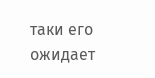таки его ожидает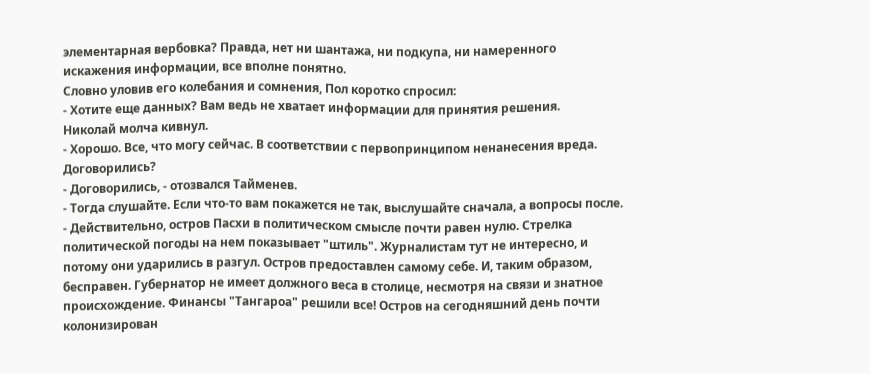элементарная вербовка? Правда, нет ни шантажа, ни подкупа, ни намеренного искажения информации, все вполне понятно.
Словно уловив его колебания и сомнения, Пол коротко спросил:
- Хотите еще данных? Вам ведь не хватает информации для принятия решения.
Николай молча кивнул.
- Хорошо. Все, что могу сейчас. В соответствии с первопринципом ненанесения вреда. Договорились?
- Договорились, - отозвался Тайменев.
- Тогда слушайте. Если что-то вам покажется не так, выслушайте сначала, а вопросы после.
- Действительно, остров Пасхи в политическом смысле почти равен нулю. Стрелка политической погоды на нем показывает "штиль". Журналистам тут не интересно, и потому они ударились в разгул. Остров предоставлен самому себе. И, таким образом, бесправен. Губернатор не имеет должного веса в столице, несмотря на связи и знатное происхождение. Финансы "Тангароа" решили все! Остров на сегодняшний день почти колонизирован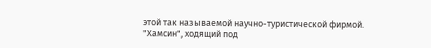этой так называемой научно-туристической фирмой. "Хамсин", ходящий под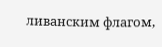ливанским флагом,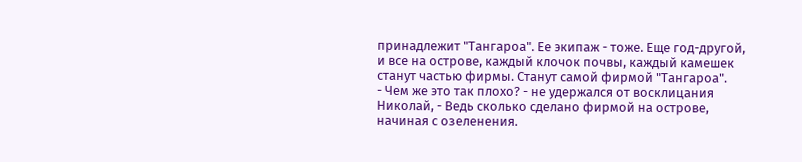принадлежит "Тангароа". Ее экипаж - тоже. Еще год-другой, и все на острове, каждый клочок почвы, каждый камешек станут частью фирмы. Станут самой фирмой "Тангароа".
- Чем же это так плохо? - не удержался от восклицания Николай, - Ведь сколько сделано фирмой на острове, начиная с озеленения.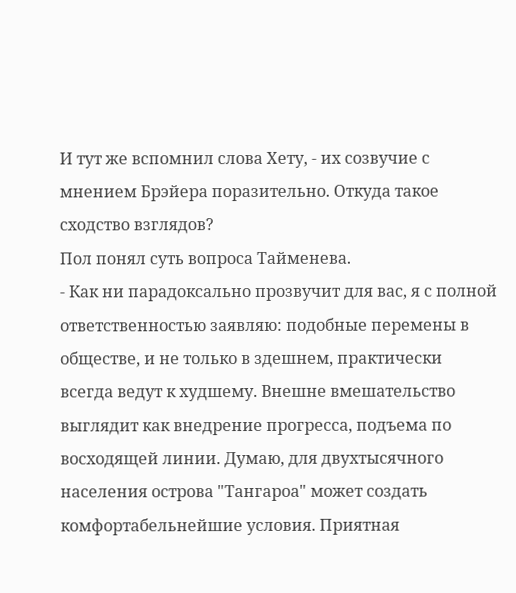И тут же вспомнил слова Хету, - их созвучие с мнением Брэйера поразительно. Откуда такое сходство взглядов?
Пол понял суть вопроса Тайменева.
- Как ни парадоксально прозвучит для вас, я с полной ответственностью заявляю: подобные перемены в обществе, и не только в здешнем, практически всегда ведут к худшему. Внешне вмешательство выглядит как внедрение прогресса, подъема по восходящей линии. Думаю, для двухтысячного населения острова "Тангароа" может создать комфортабельнейшие условия. Приятная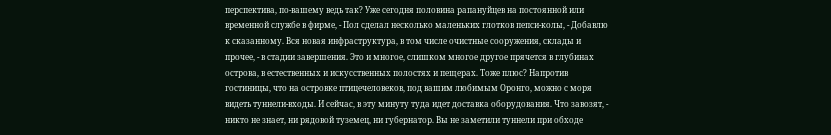перспектива, по-вашему ведь так? Уже сегодня половина рапануйцев на постоянной или временной службе в фирме, - Пол сделал несколько маленьких глотков пепси-колы, - Добавлю к сказанному. Вся новая инфраструктура, в том числе очистные сооружения, склады и прочее, - в стадии завершения. Это и многое, слишком многое другое прячется в глубинах острова, в естественных и искусственных полостях и пещерах. Тоже плюс? Напротив гостиницы, что на островке птицечеловеков, под вашим любимым Оронго, можно с моря видеть туннели-входы. И сейчас, в эту минуту туда идет доставка оборудования. Что завозят, - никто не знает, ни рядовой туземец, ни губернатор. Вы не заметили туннели при обходе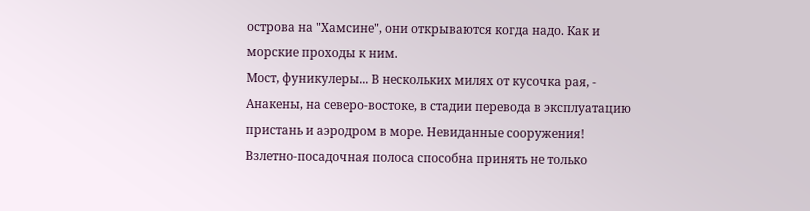острова на "Хамсине", они открываются когда надо. Как и морские проходы к ним.
Мост, фуникулеры... В нескольких милях от кусочка рая, - Анакены, на северо-востоке, в стадии перевода в эксплуатацию пристань и аэродром в море. Невиданные сооружения! Взлетно-посадочная полоса способна принять не только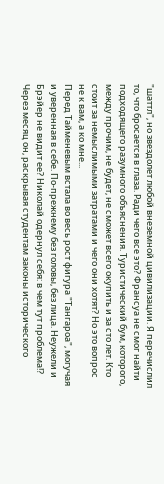"шаттл", но звездолет любой внеземной цивилизации. Я перечислил то, что бросается в глаза. Ради чего все это? Франсуа не смог найти подходящего разумного объяснения. Туристический бум, которого, между прочим, не будет, не сможет всего окупить и за сто лет. Кто стоит за немыслимыми затратами и чего они хотят? Но это вопрос не к вам, а ко мне...
Перед Тайменевым встала во весь рост фигура "Тангароа", могучая и уверенная в себе. По-прежнему без головы, без лица. Неужели и Брэйер не видит ее? Николай одернул себя: в чем тут проблема!? Через месяц он, раскрывая студентам законы исторического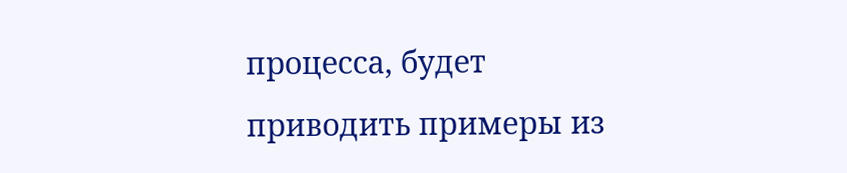процесса, будет приводить примеры из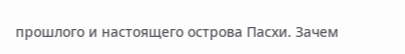прошлого и настоящего острова Пасхи. Зачем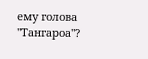ему голова "Тангароа"?